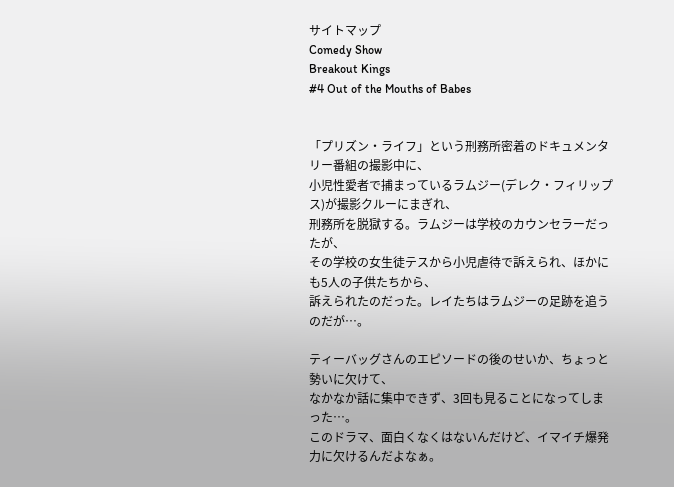サイトマップ
Comedy Show
Breakout Kings
#4 Out of the Mouths of Babes


「プリズン・ライフ」という刑務所密着のドキュメンタリー番組の撮影中に、
小児性愛者で捕まっているラムジー(デレク・フィリップス)が撮影クルーにまぎれ、
刑務所を脱獄する。ラムジーは学校のカウンセラーだったが、
その学校の女生徒テスから小児虐待で訴えられ、ほかにも5人の子供たちから、
訴えられたのだった。レイたちはラムジーの足跡を追うのだが…。

ティーバッグさんのエピソードの後のせいか、ちょっと勢いに欠けて、
なかなか話に集中できず、3回も見ることになってしまった…。
このドラマ、面白くなくはないんだけど、イマイチ爆発力に欠けるんだよなぁ。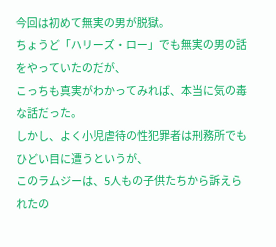今回は初めて無実の男が脱獄。
ちょうど「ハリーズ・ロー」でも無実の男の話をやっていたのだが、
こっちも真実がわかってみれば、本当に気の毒な話だった。
しかし、よく小児虐待の性犯罪者は刑務所でもひどい目に遭うというが、
このラムジーは、5人もの子供たちから訴えられたの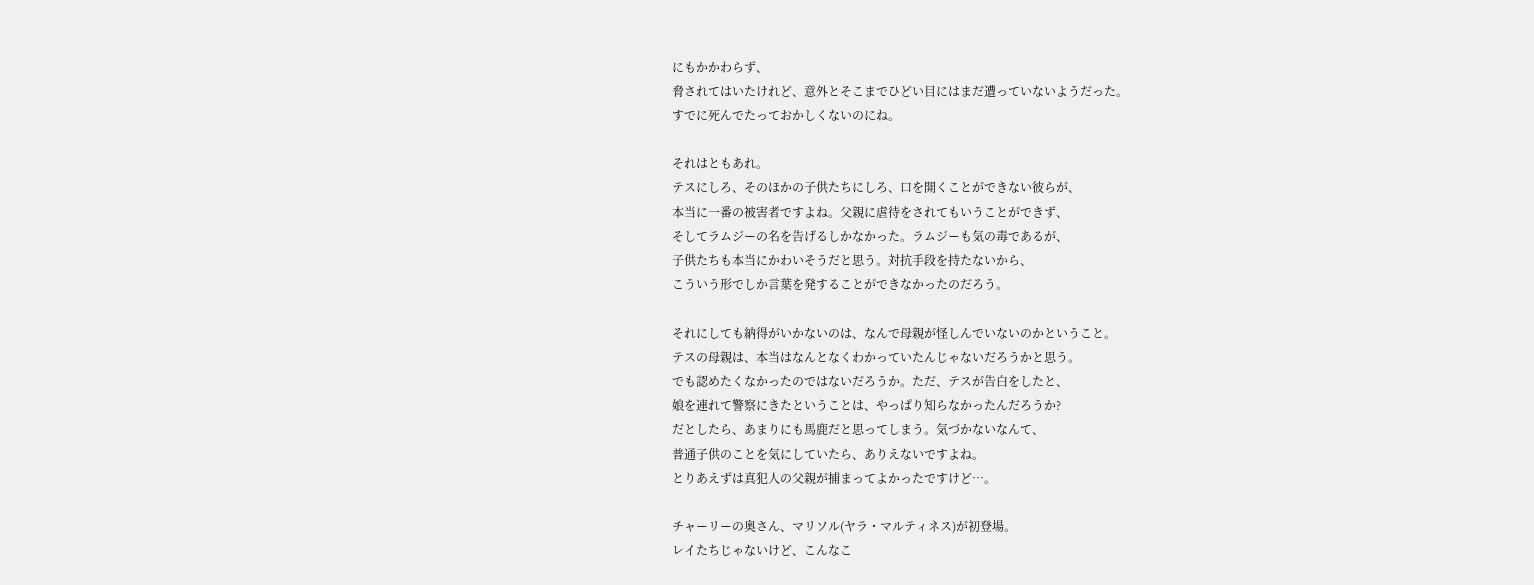にもかかわらず、
脅されてはいたけれど、意外とそこまでひどい目にはまだ遭っていないようだった。
すでに死んでたっておかしくないのにね。

それはともあれ。
テスにしろ、そのほかの子供たちにしろ、口を開くことができない彼らが、
本当に一番の被害者ですよね。父親に虐待をされてもいうことができず、
そしてラムジーの名を告げるしかなかった。ラムジーも気の毒であるが、
子供たちも本当にかわいそうだと思う。対抗手段を持たないから、
こういう形でしか言葉を発することができなかったのだろう。

それにしても納得がいかないのは、なんで母親が怪しんでいないのかということ。
テスの母親は、本当はなんとなくわかっていたんじゃないだろうかと思う。
でも認めたくなかったのではないだろうか。ただ、テスが告白をしたと、
娘を連れて警察にきたということは、やっぱり知らなかったんだろうか?
だとしたら、あまりにも馬鹿だと思ってしまう。気づかないなんて、
普通子供のことを気にしていたら、ありえないですよね。
とりあえずは真犯人の父親が捕まってよかったですけど…。

チャーリーの奥さん、マリソル(ヤラ・マルティネス)が初登場。
レイたちじゃないけど、こんなこ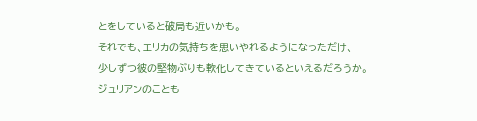とをしていると破局も近いかも。
それでも、エリカの気持ちを思いやれるようになっただけ、
少しずつ彼の堅物ぶりも軟化してきているといえるだろうか。
ジュリアンのことも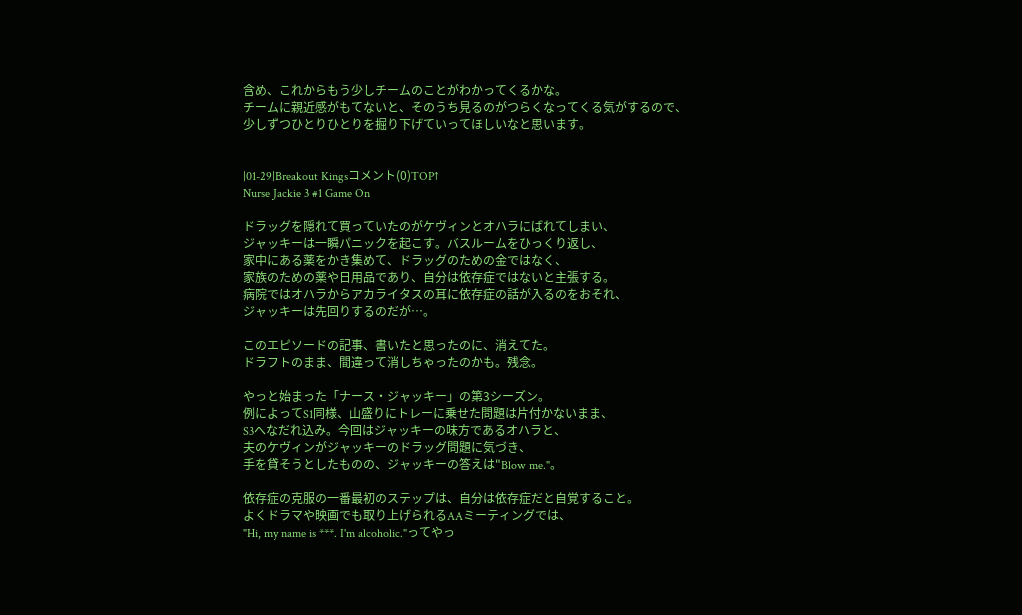含め、これからもう少しチームのことがわかってくるかな。
チームに親近感がもてないと、そのうち見るのがつらくなってくる気がするので、
少しずつひとりひとりを掘り下げていってほしいなと思います。


|01-29|Breakout Kingsコメント(0)TOP↑
Nurse Jackie 3 #1 Game On

ドラッグを隠れて買っていたのがケヴィンとオハラにばれてしまい、
ジャッキーは一瞬パニックを起こす。バスルームをひっくり返し、
家中にある薬をかき集めて、ドラッグのための金ではなく、
家族のための薬や日用品であり、自分は依存症ではないと主張する。
病院ではオハラからアカライタスの耳に依存症の話が入るのをおそれ、
ジャッキーは先回りするのだが…。

このエピソードの記事、書いたと思ったのに、消えてた。
ドラフトのまま、間違って消しちゃったのかも。残念。

やっと始まった「ナース・ジャッキー」の第3シーズン。
例によってS1同様、山盛りにトレーに乗せた問題は片付かないまま、
S3へなだれ込み。今回はジャッキーの味方であるオハラと、
夫のケヴィンがジャッキーのドラッグ問題に気づき、
手を貸そうとしたものの、ジャッキーの答えは"Blow me."。

依存症の克服の一番最初のステップは、自分は依存症だと自覚すること。
よくドラマや映画でも取り上げられるAAミーティングでは、
"Hi, my name is ***. I'm alcoholic."ってやっ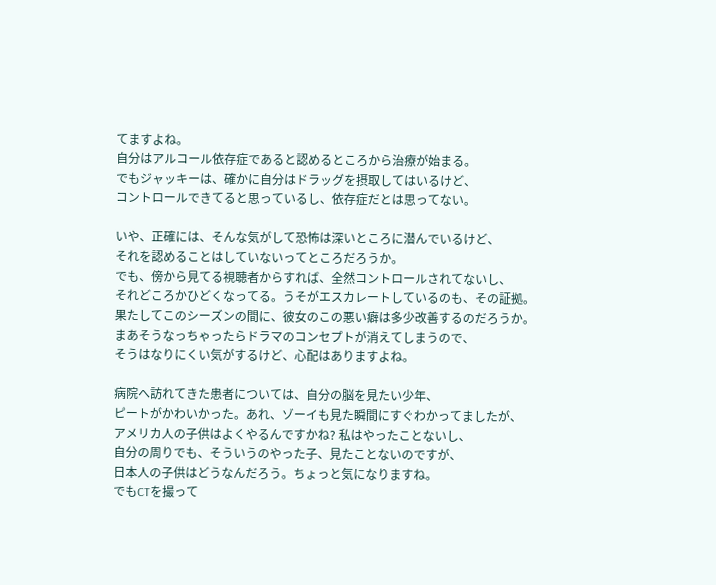てますよね。
自分はアルコール依存症であると認めるところから治療が始まる。
でもジャッキーは、確かに自分はドラッグを摂取してはいるけど、
コントロールできてると思っているし、依存症だとは思ってない。

いや、正確には、そんな気がして恐怖は深いところに潜んでいるけど、
それを認めることはしていないってところだろうか。
でも、傍から見てる視聴者からすれば、全然コントロールされてないし、
それどころかひどくなってる。うそがエスカレートしているのも、その証拠。
果たしてこのシーズンの間に、彼女のこの悪い癖は多少改善するのだろうか。
まあそうなっちゃったらドラマのコンセプトが消えてしまうので、
そうはなりにくい気がするけど、心配はありますよね。

病院へ訪れてきた患者については、自分の脳を見たい少年、
ピートがかわいかった。あれ、ゾーイも見た瞬間にすぐわかってましたが、
アメリカ人の子供はよくやるんですかね? 私はやったことないし、
自分の周りでも、そういうのやった子、見たことないのですが、
日本人の子供はどうなんだろう。ちょっと気になりますね。
でもCTを撮って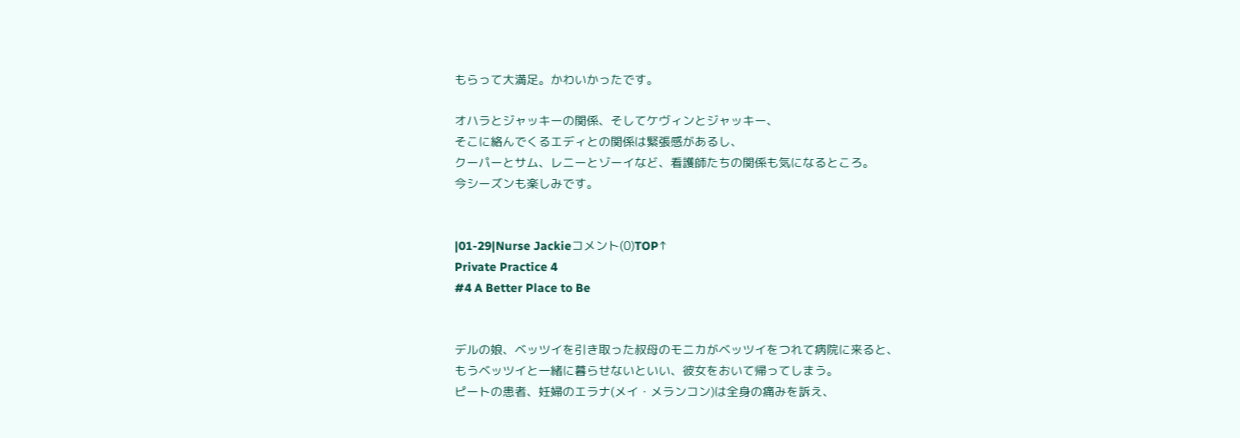もらって大満足。かわいかったです。

オハラとジャッキーの関係、そしてケヴィンとジャッキー、
そこに絡んでくるエディとの関係は緊張感があるし、
クーパーとサム、レニーとゾーイなど、看護師たちの関係も気になるところ。
今シーズンも楽しみです。


|01-29|Nurse Jackieコメント(0)TOP↑
Private Practice 4
#4 A Better Place to Be


デルの娘、ベッツイを引き取った叔母のモニカがベッツイをつれて病院に来ると、
もうベッツイと一緒に暮らせないといい、彼女をおいて帰ってしまう。
ピートの患者、妊婦のエラナ(メイ・メランコン)は全身の痛みを訴え、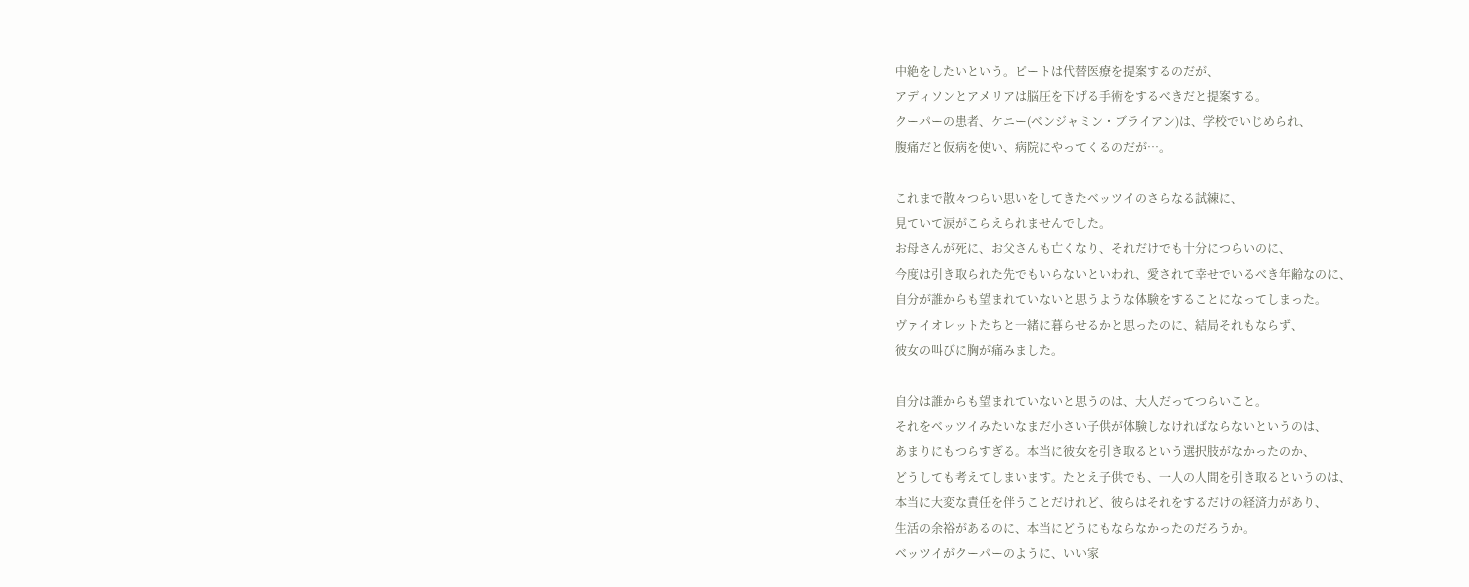中絶をしたいという。ピートは代替医療を提案するのだが、
アディソンとアメリアは脳圧を下げる手術をするべきだと提案する。
クーパーの患者、ケニー(ベンジャミン・ブライアン)は、学校でいじめられ、
腹痛だと仮病を使い、病院にやってくるのだが…。

これまで散々つらい思いをしてきたベッツイのさらなる試練に、
見ていて涙がこらえられませんでした。
お母さんが死に、お父さんも亡くなり、それだけでも十分につらいのに、
今度は引き取られた先でもいらないといわれ、愛されて幸せでいるべき年齢なのに、
自分が誰からも望まれていないと思うような体験をすることになってしまった。
ヴァイオレットたちと一緒に暮らせるかと思ったのに、結局それもならず、
彼女の叫びに胸が痛みました。

自分は誰からも望まれていないと思うのは、大人だってつらいこと。
それをベッツイみたいなまだ小さい子供が体験しなければならないというのは、
あまりにもつらすぎる。本当に彼女を引き取るという選択肢がなかったのか、
どうしても考えてしまいます。たとえ子供でも、一人の人間を引き取るというのは、
本当に大変な責任を伴うことだけれど、彼らはそれをするだけの経済力があり、
生活の余裕があるのに、本当にどうにもならなかったのだろうか。
ベッツイがクーパーのように、いい家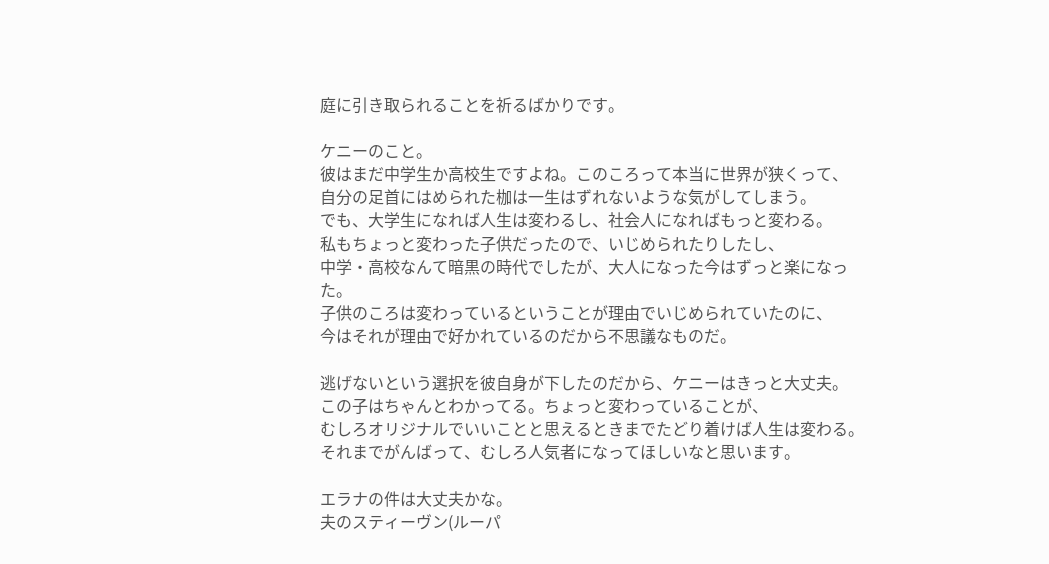庭に引き取られることを祈るばかりです。

ケニーのこと。
彼はまだ中学生か高校生ですよね。このころって本当に世界が狭くって、
自分の足首にはめられた枷は一生はずれないような気がしてしまう。
でも、大学生になれば人生は変わるし、社会人になればもっと変わる。
私もちょっと変わった子供だったので、いじめられたりしたし、
中学・高校なんて暗黒の時代でしたが、大人になった今はずっと楽になった。
子供のころは変わっているということが理由でいじめられていたのに、
今はそれが理由で好かれているのだから不思議なものだ。

逃げないという選択を彼自身が下したのだから、ケニーはきっと大丈夫。
この子はちゃんとわかってる。ちょっと変わっていることが、
むしろオリジナルでいいことと思えるときまでたどり着けば人生は変わる。
それまでがんばって、むしろ人気者になってほしいなと思います。

エラナの件は大丈夫かな。
夫のスティーヴン(ルーパ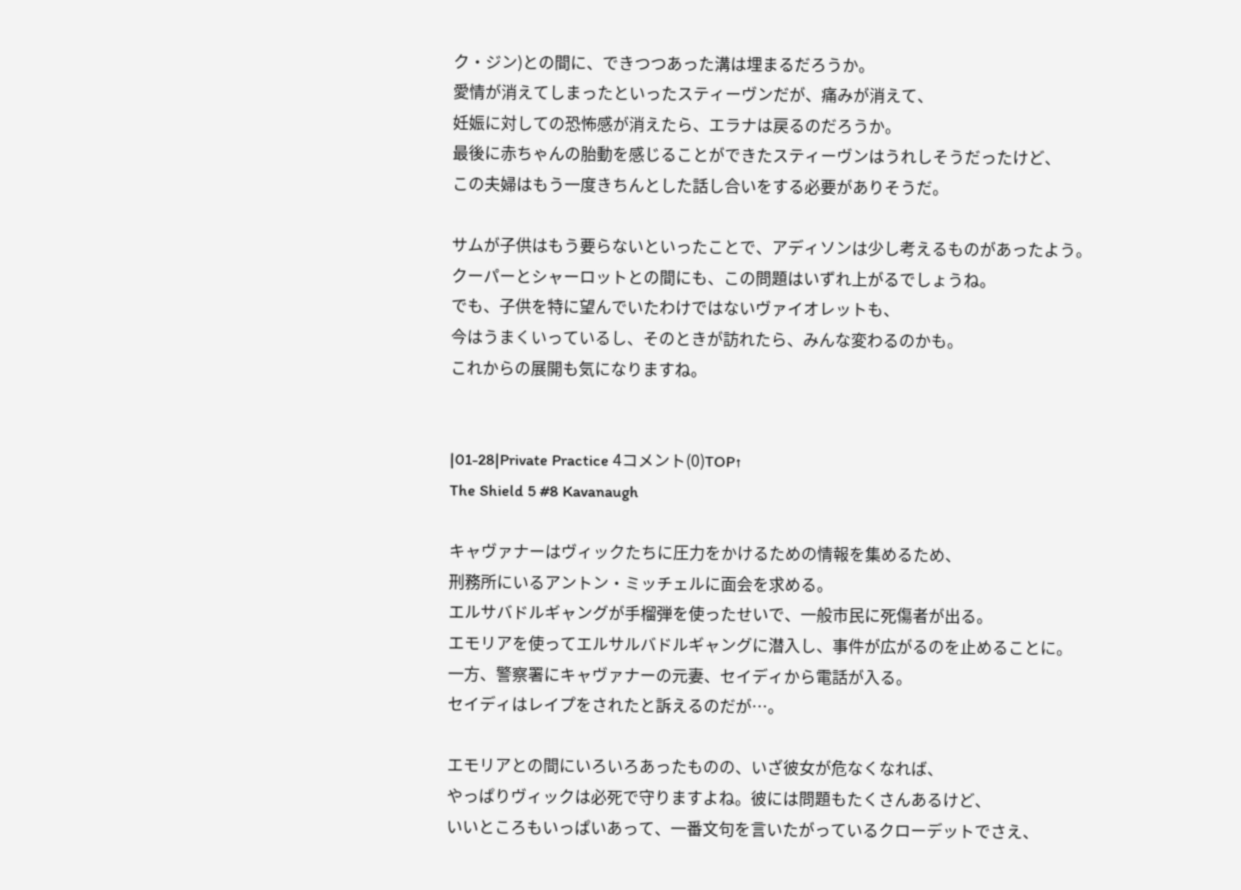ク・ジン)との間に、できつつあった溝は埋まるだろうか。
愛情が消えてしまったといったスティーヴンだが、痛みが消えて、
妊娠に対しての恐怖感が消えたら、エラナは戻るのだろうか。
最後に赤ちゃんの胎動を感じることができたスティーヴンはうれしそうだったけど、
この夫婦はもう一度きちんとした話し合いをする必要がありそうだ。

サムが子供はもう要らないといったことで、アディソンは少し考えるものがあったよう。
クーパーとシャーロットとの間にも、この問題はいずれ上がるでしょうね。
でも、子供を特に望んでいたわけではないヴァイオレットも、
今はうまくいっているし、そのときが訪れたら、みんな変わるのかも。
これからの展開も気になりますね。


|01-28|Private Practice 4コメント(0)TOP↑
The Shield 5 #8 Kavanaugh

キャヴァナーはヴィックたちに圧力をかけるための情報を集めるため、
刑務所にいるアントン・ミッチェルに面会を求める。
エルサバドルギャングが手榴弾を使ったせいで、一般市民に死傷者が出る。
エモリアを使ってエルサルバドルギャングに潜入し、事件が広がるのを止めることに。
一方、警察署にキャヴァナーの元妻、セイディから電話が入る。
セイディはレイプをされたと訴えるのだが…。

エモリアとの間にいろいろあったものの、いざ彼女が危なくなれば、
やっぱりヴィックは必死で守りますよね。彼には問題もたくさんあるけど、
いいところもいっぱいあって、一番文句を言いたがっているクローデットでさえ、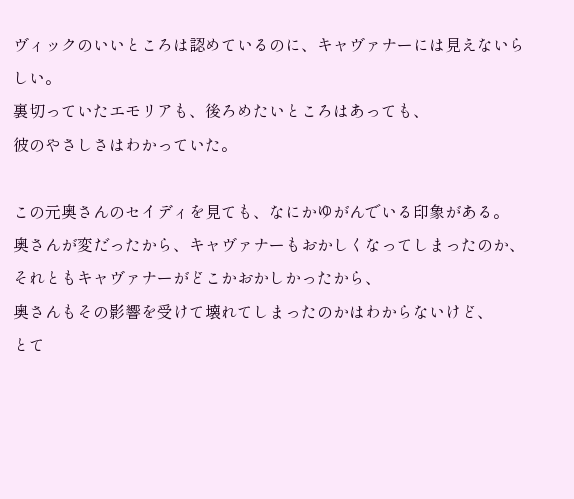ヴィックのいいところは認めているのに、キャヴァナーには見えないらしい。
裏切っていたエモリアも、後ろめたいところはあっても、
彼のやさしさはわかっていた。

この元奥さんのセイディを見ても、なにかゆがんでいる印象がある。
奥さんが変だったから、キャヴァナーもおかしくなってしまったのか、
それともキャヴァナーがどこかおかしかったから、
奥さんもその影響を受けて壊れてしまったのかはわからないけど、
とて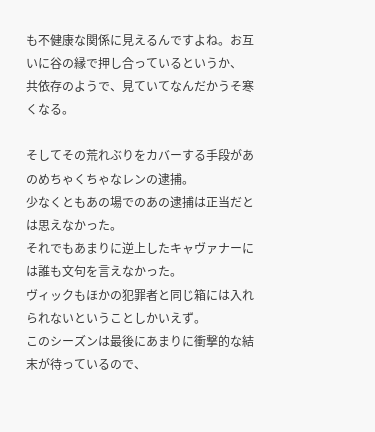も不健康な関係に見えるんですよね。お互いに谷の縁で押し合っているというか、
共依存のようで、見ていてなんだかうそ寒くなる。

そしてその荒れぶりをカバーする手段があのめちゃくちゃなレンの逮捕。
少なくともあの場でのあの逮捕は正当だとは思えなかった。
それでもあまりに逆上したキャヴァナーには誰も文句を言えなかった。
ヴィックもほかの犯罪者と同じ箱には入れられないということしかいえず。
このシーズンは最後にあまりに衝撃的な結末が待っているので、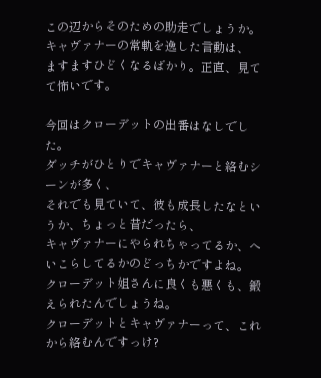この辺からそのための助走でしょうか。キャヴァナーの常軌を逸した言動は、
ますますひどくなるばかり。正直、見てて怖いです。

今回はクローデットの出番はなしでした。
ダッチがひとりでキャヴァナーと絡むシーンが多く、
それでも見ていて、彼も成長したなというか、ちょっと昔だったら、
キャヴァナーにやられちゃってるか、へいこらしてるかのどっちかですよね。
クローデット姐さんに良くも悪くも、鍛えられたんでしょうね。
クローデットとキャヴァナーって、これから絡むんですっけ?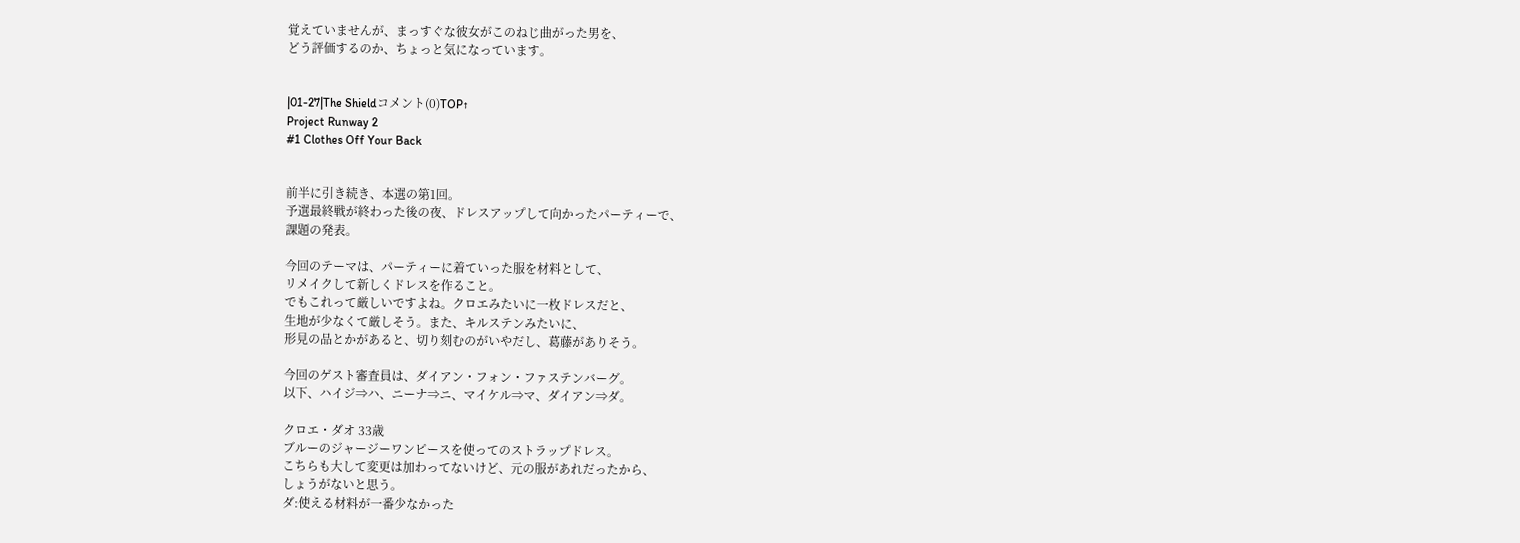覚えていませんが、まっすぐな彼女がこのねじ曲がった男を、
どう評価するのか、ちょっと気になっています。


|01-27|The Shieldコメント(0)TOP↑
Project Runway 2
#1 Clothes Off Your Back


前半に引き続き、本選の第1回。
予選最終戦が終わった後の夜、ドレスアップして向かったパーティーで、
課題の発表。

今回のテーマは、パーティーに着ていった服を材料として、
リメイクして新しくドレスを作ること。
でもこれって厳しいですよね。クロエみたいに一枚ドレスだと、
生地が少なくて厳しそう。また、キルステンみたいに、
形見の品とかがあると、切り刻むのがいやだし、葛藤がありそう。

今回のゲスト審査員は、ダイアン・フォン・ファステンバーグ。
以下、ハイジ⇒ハ、ニーナ⇒ニ、マイケル⇒マ、ダイアン⇒ダ。

クロエ・ダオ 33歳
ブルーのジャージーワンピースを使ってのストラップドレス。
こちらも大して変更は加わってないけど、元の服があれだったから、
しょうがないと思う。
ダ:使える材料が一番少なかった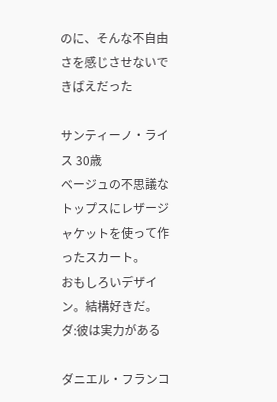のに、そんな不自由さを感じさせないできばえだった

サンティーノ・ライス 30歳
ベージュの不思議なトップスにレザージャケットを使って作ったスカート。
おもしろいデザイン。結構好きだ。
ダ:彼は実力がある

ダニエル・フランコ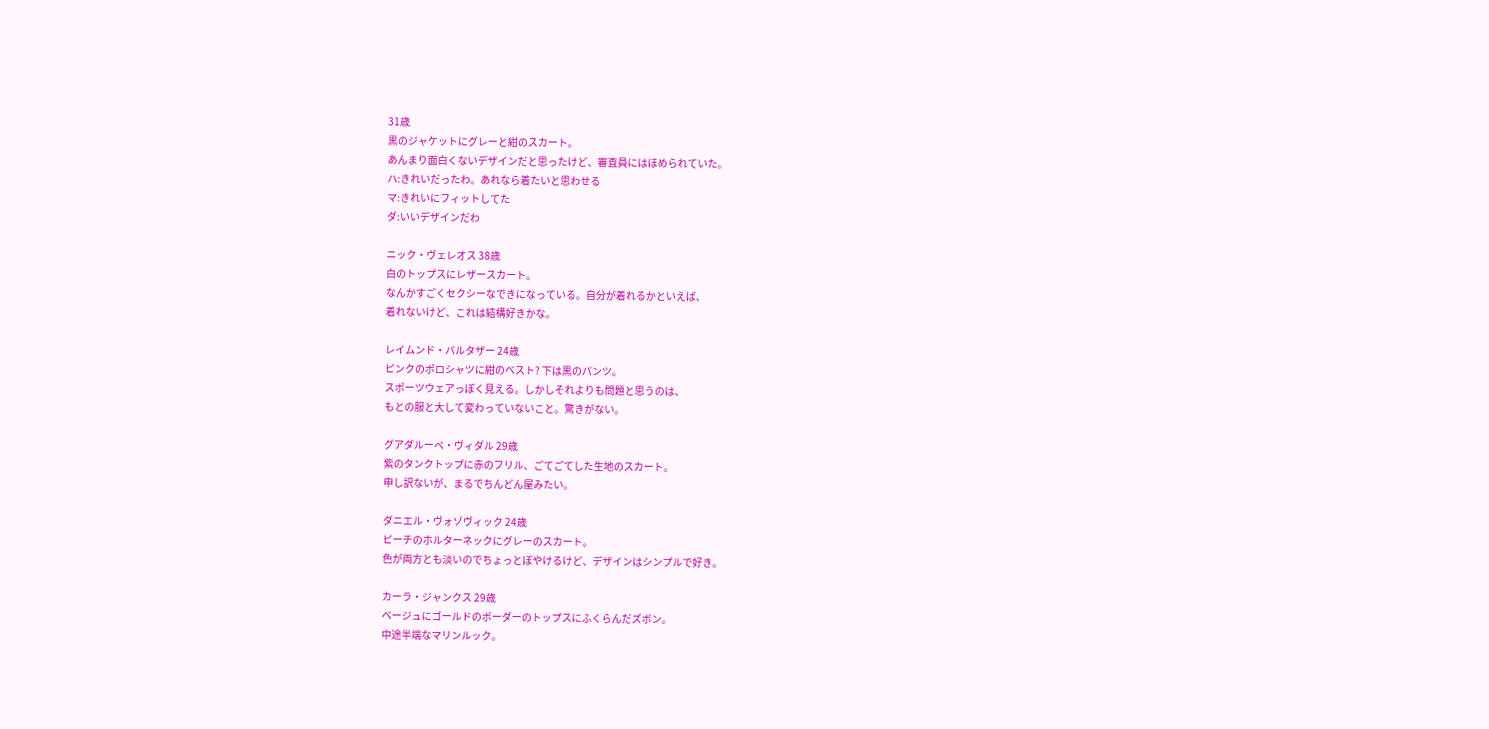31歳
黒のジャケットにグレーと紺のスカート。
あんまり面白くないデザインだと思ったけど、審査員にはほめられていた。
ハ:きれいだったわ。あれなら着たいと思わせる
マ:きれいにフィットしてた
ダ:いいデザインだわ

ニック・ヴェレオス 38歳
白のトップスにレザースカート。
なんかすごくセクシーなできになっている。自分が着れるかといえば、
着れないけど、これは結構好きかな。

レイムンド・バルタザー 24歳
ピンクのポロシャツに紺のベスト? 下は黒のパンツ。
スポーツウェアっぽく見える。しかしそれよりも問題と思うのは、
もとの服と大して変わっていないこと。驚きがない。

グアダルーペ・ヴィダル 29歳
紫のタンクトップに赤のフリル、ごてごてした生地のスカート。
申し訳ないが、まるでちんどん屋みたい。

ダニエル・ヴォゾヴィック 24歳
ピーチのホルターネックにグレーのスカート。
色が両方とも淡いのでちょっとぼやけるけど、デザインはシンプルで好き。

カーラ・ジャンクス 29歳
ベージュにゴールドのボーダーのトップスにふくらんだズボン。
中途半端なマリンルック。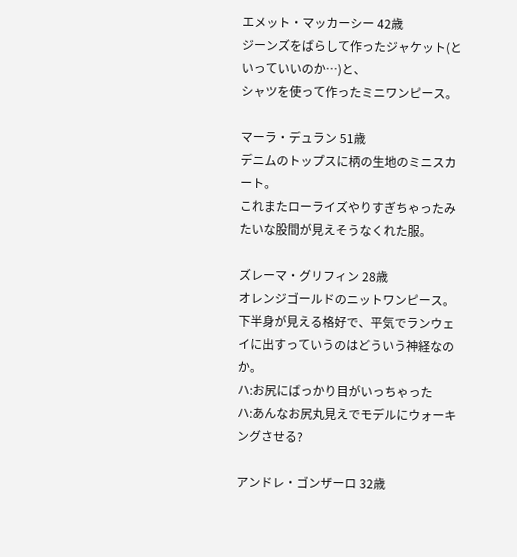エメット・マッカーシー 42歳
ジーンズをばらして作ったジャケット(といっていいのか…)と、
シャツを使って作ったミニワンピース。

マーラ・デュラン 51歳
デニムのトップスに柄の生地のミニスカート。
これまたローライズやりすぎちゃったみたいな股間が見えそうなくれた服。

ズレーマ・グリフィン 28歳
オレンジゴールドのニットワンピース。
下半身が見える格好で、平気でランウェイに出すっていうのはどういう神経なのか。
ハ:お尻にばっかり目がいっちゃった
ハ:あんなお尻丸見えでモデルにウォーキングさせる?

アンドレ・ゴンザーロ 32歳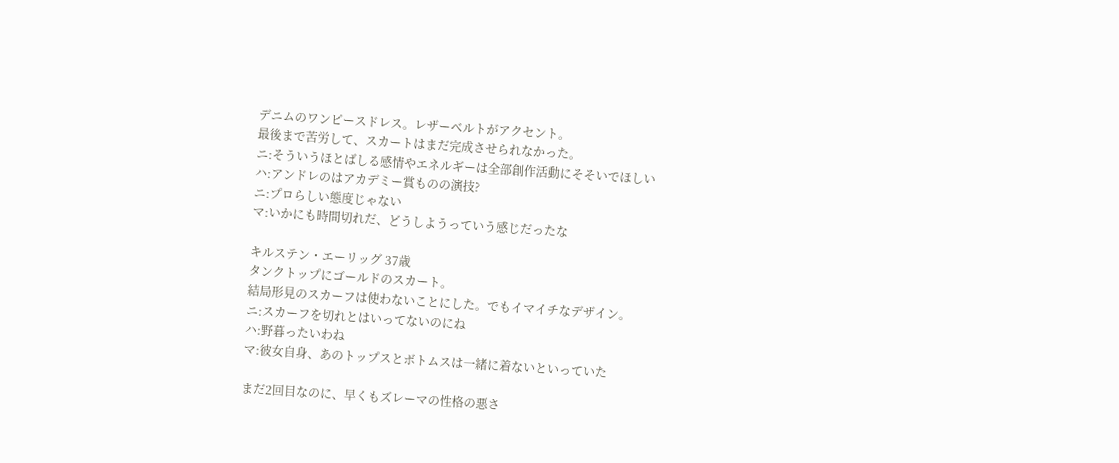デニムのワンピースドレス。レザーベルトがアクセント。
最後まで苦労して、スカートはまだ完成させられなかった。
ニ:そういうほとばしる感情やエネルギーは全部創作活動にそそいでほしい
ハ:アンドレのはアカデミー賞ものの演技?
ニ:プロらしい態度じゃない
マ:いかにも時間切れだ、どうしようっていう感じだったな

キルステン・エーリッグ 37歳
タンクトップにゴールドのスカート。
結局形見のスカーフは使わないことにした。でもイマイチなデザイン。
ニ:スカーフを切れとはいってないのにね
ハ:野暮ったいわね
マ:彼女自身、あのトップスとボトムスは一緒に着ないといっていた

まだ2回目なのに、早くもズレーマの性格の悪さ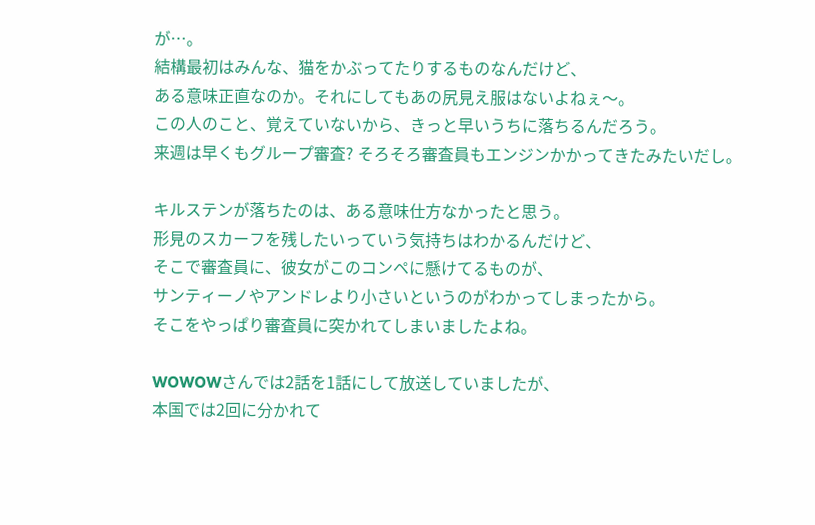が…。
結構最初はみんな、猫をかぶってたりするものなんだけど、
ある意味正直なのか。それにしてもあの尻見え服はないよねぇ〜。
この人のこと、覚えていないから、きっと早いうちに落ちるんだろう。
来週は早くもグループ審査? そろそろ審査員もエンジンかかってきたみたいだし。

キルステンが落ちたのは、ある意味仕方なかったと思う。
形見のスカーフを残したいっていう気持ちはわかるんだけど、
そこで審査員に、彼女がこのコンペに懸けてるものが、
サンティーノやアンドレより小さいというのがわかってしまったから。
そこをやっぱり審査員に突かれてしまいましたよね。

WOWOWさんでは2話を1話にして放送していましたが、
本国では2回に分かれて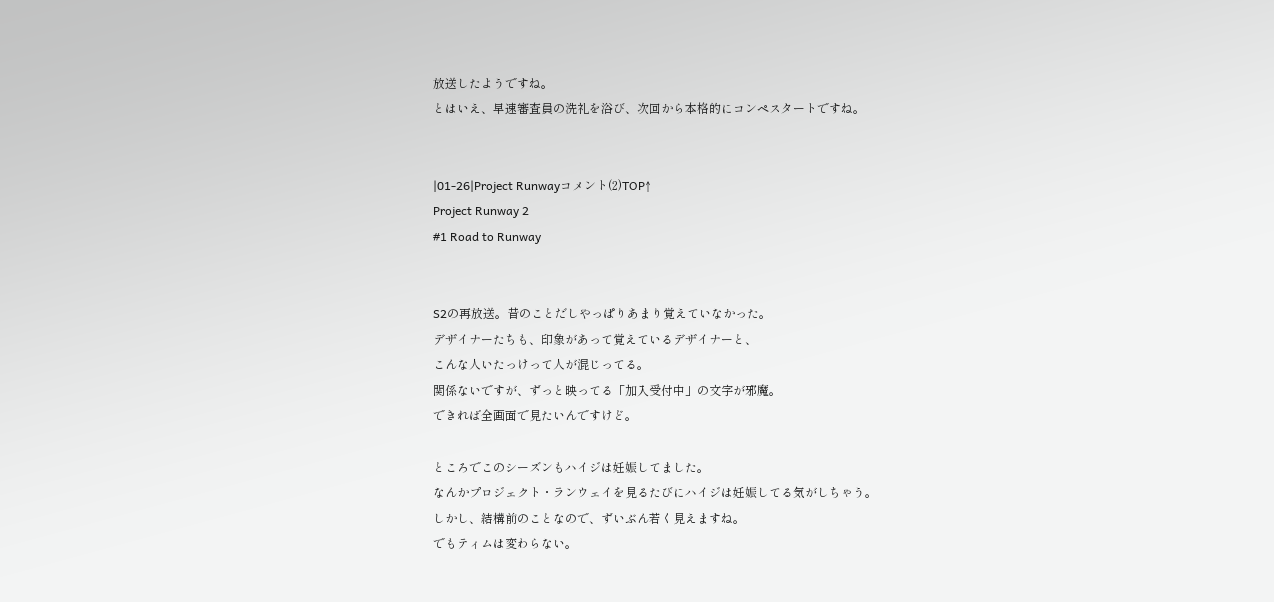放送したようですね。
とはいえ、早速審査員の洗礼を浴び、次回から本格的にコンペスタートですね。


|01-26|Project Runwayコメント(2)TOP↑
Project Runway 2
#1 Road to Runway


S2の再放送。昔のことだしやっぱりあまり覚えていなかった。
デザイナーたちも、印象があって覚えているデザイナーと、
こんな人いたっけって人が混じってる。
関係ないですが、ずっと映ってる「加入受付中」の文字が邪魔。
できれば全画面で見たいんですけど。

ところでこのシーズンもハイジは妊娠してました。
なんかプロジェクト・ランウェイを見るたびにハイジは妊娠してる気がしちゃう。
しかし、結構前のことなので、ずいぶん若く見えますね。
でもティムは変わらない。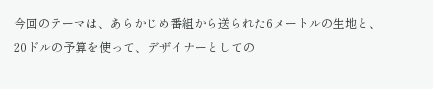今回のテーマは、あらかじめ番組から送られた6メートルの生地と、
20ドルの予算を使って、デザイナーとしての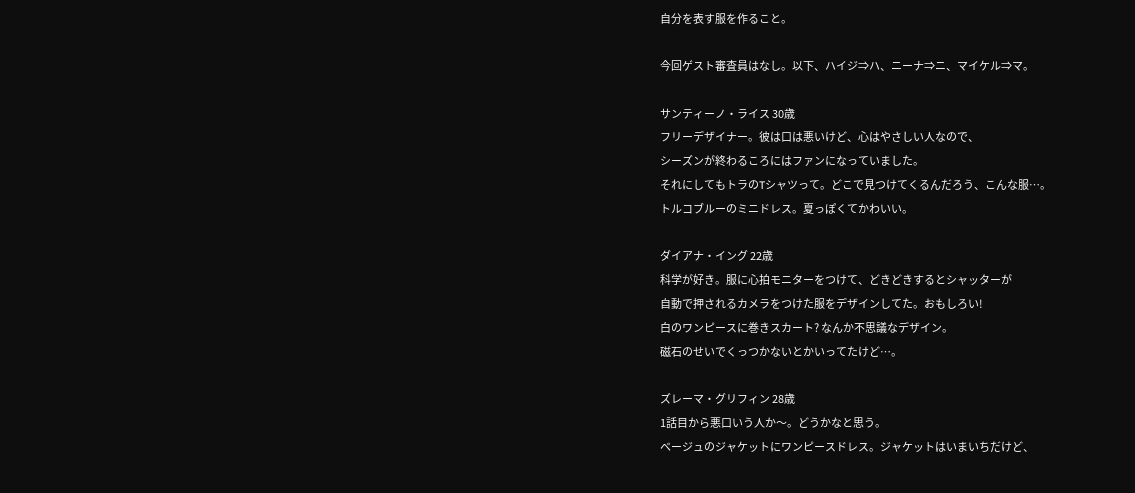自分を表す服を作ること。

今回ゲスト審査員はなし。以下、ハイジ⇒ハ、ニーナ⇒ニ、マイケル⇒マ。

サンティーノ・ライス 30歳
フリーデザイナー。彼は口は悪いけど、心はやさしい人なので、
シーズンが終わるころにはファンになっていました。
それにしてもトラのTシャツって。どこで見つけてくるんだろう、こんな服…。
トルコブルーのミニドレス。夏っぽくてかわいい。

ダイアナ・イング 22歳
科学が好き。服に心拍モニターをつけて、どきどきするとシャッターが
自動で押されるカメラをつけた服をデザインしてた。おもしろい!
白のワンピースに巻きスカート? なんか不思議なデザイン。
磁石のせいでくっつかないとかいってたけど…。

ズレーマ・グリフィン 28歳
1話目から悪口いう人か〜。どうかなと思う。
ベージュのジャケットにワンピースドレス。ジャケットはいまいちだけど、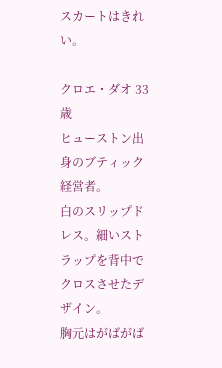スカートはきれい。

クロエ・ダオ 33歳
ヒューストン出身のブティック経営者。
白のスリップドレス。細いストラップを背中でクロスさせたデザイン。
胸元はがばがば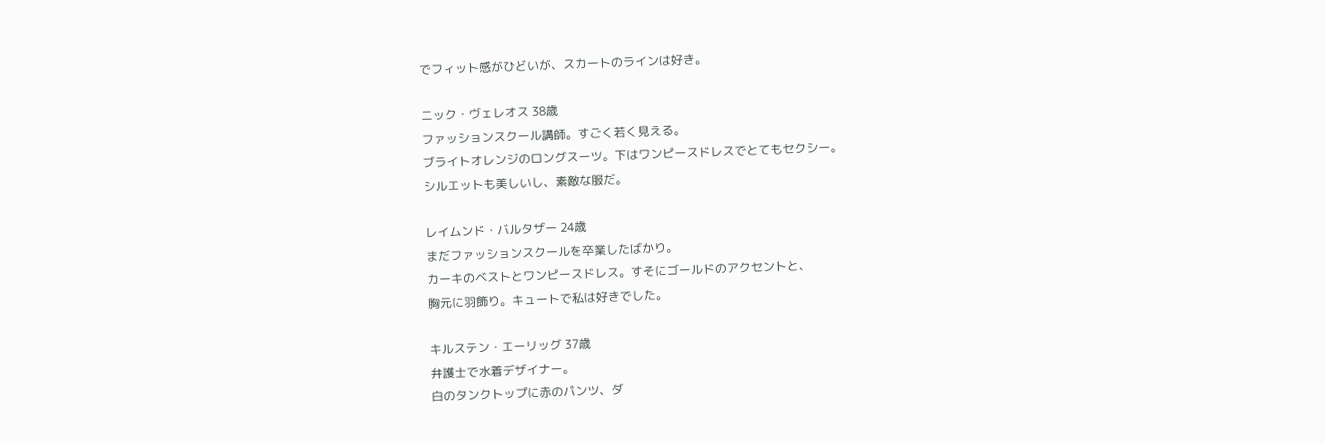でフィット感がひどいが、スカートのラインは好き。

ニック・ヴェレオス 38歳
ファッションスクール講師。すごく若く見える。
ブライトオレンジのロングスーツ。下はワンピースドレスでとてもセクシー。
シルエットも美しいし、素敵な服だ。

レイムンド・バルタザー 24歳
まだファッションスクールを卒業したばかり。
カーキのベストとワンピースドレス。すそにゴールドのアクセントと、
胸元に羽飾り。キュートで私は好きでした。

キルステン・エーリッグ 37歳
弁護士で水着デザイナー。
白のタンクトップに赤のパンツ、ダ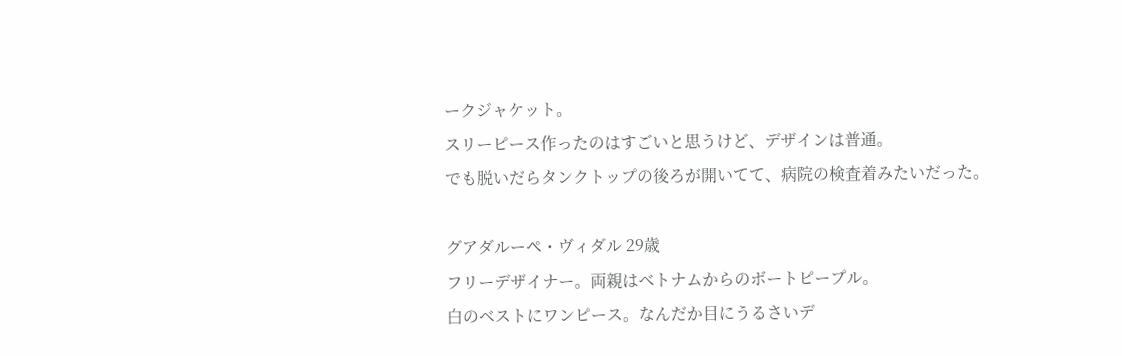ークジャケット。
スリーピース作ったのはすごいと思うけど、デザインは普通。
でも脱いだらタンクトップの後ろが開いてて、病院の検査着みたいだった。

グアダルーペ・ヴィダル 29歳
フリーデザイナー。両親はベトナムからのボートピープル。
白のベストにワンピース。なんだか目にうるさいデ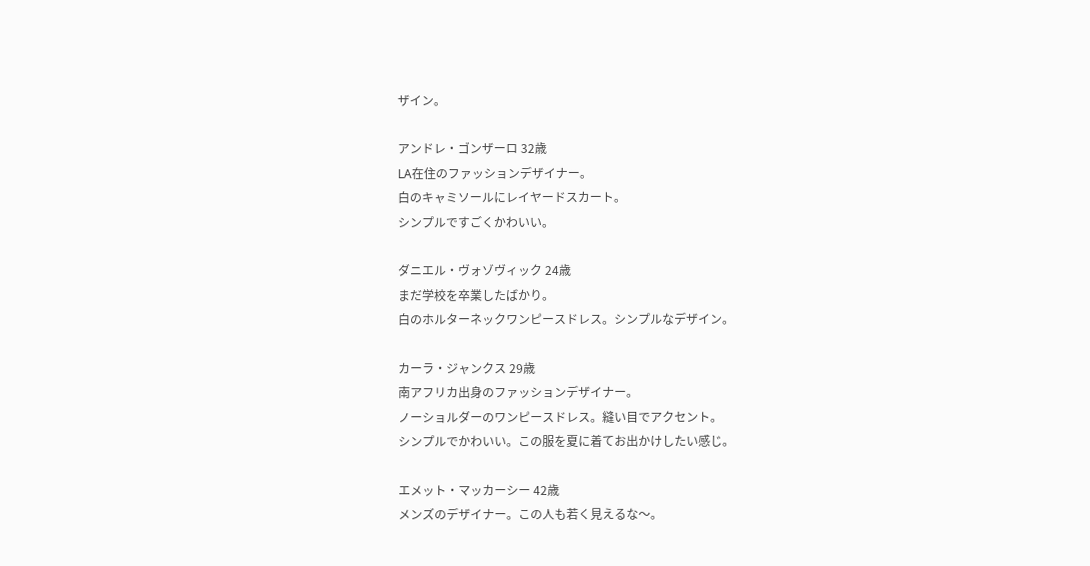ザイン。

アンドレ・ゴンザーロ 32歳
LA在住のファッションデザイナー。
白のキャミソールにレイヤードスカート。
シンプルですごくかわいい。

ダニエル・ヴォゾヴィック 24歳
まだ学校を卒業したばかり。
白のホルターネックワンピースドレス。シンプルなデザイン。

カーラ・ジャンクス 29歳
南アフリカ出身のファッションデザイナー。
ノーショルダーのワンピースドレス。縫い目でアクセント。
シンプルでかわいい。この服を夏に着てお出かけしたい感じ。

エメット・マッカーシー 42歳
メンズのデザイナー。この人も若く見えるな〜。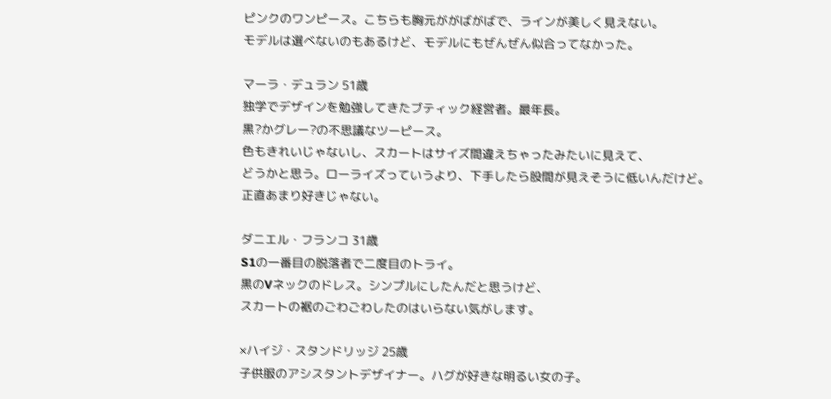ピンクのワンピース。こちらも胸元ががばがばで、ラインが美しく見えない。
モデルは選べないのもあるけど、モデルにもぜんぜん似合ってなかった。

マーラ・デュラン 51歳
独学でデザインを勉強してきたブティック経営者。最年長。
黒?かグレー?の不思議なツーピース。
色もきれいじゃないし、スカートはサイズ間違えちゃったみたいに見えて、
どうかと思う。ローライズっていうより、下手したら股間が見えそうに低いんだけど。
正直あまり好きじゃない。

ダニエル・フランコ 31歳
S1の一番目の脱落者で二度目のトライ。
黒のVネックのドレス。シンプルにしたんだと思うけど、
スカートの裾のごわごわしたのはいらない気がします。

×ハイジ・スタンドリッジ 25歳
子供服のアシスタントデザイナー。ハグが好きな明るい女の子。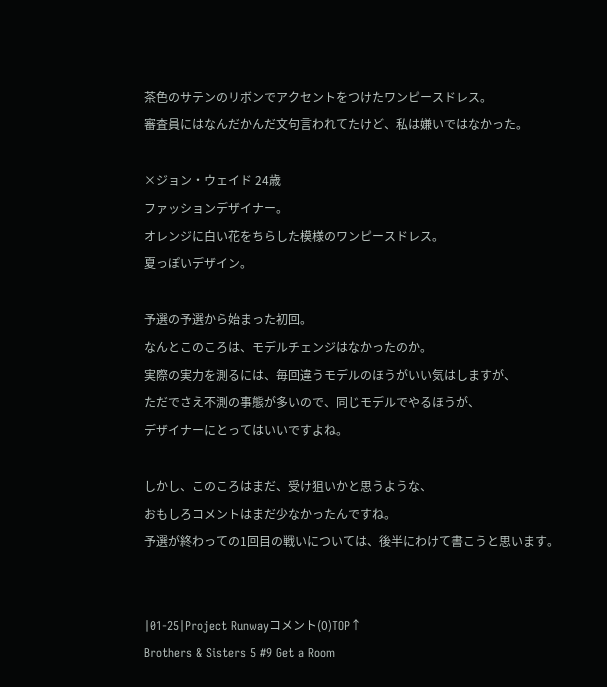茶色のサテンのリボンでアクセントをつけたワンピースドレス。
審査員にはなんだかんだ文句言われてたけど、私は嫌いではなかった。

×ジョン・ウェイド 24歳
ファッションデザイナー。
オレンジに白い花をちらした模様のワンピースドレス。
夏っぽいデザイン。

予選の予選から始まった初回。
なんとこのころは、モデルチェンジはなかったのか。
実際の実力を測るには、毎回違うモデルのほうがいい気はしますが、
ただでさえ不測の事態が多いので、同じモデルでやるほうが、
デザイナーにとってはいいですよね。

しかし、このころはまだ、受け狙いかと思うような、
おもしろコメントはまだ少なかったんですね。
予選が終わっての1回目の戦いについては、後半にわけて書こうと思います。


|01-25|Project Runwayコメント(0)TOP↑
Brothers & Sisters 5 #9 Get a Room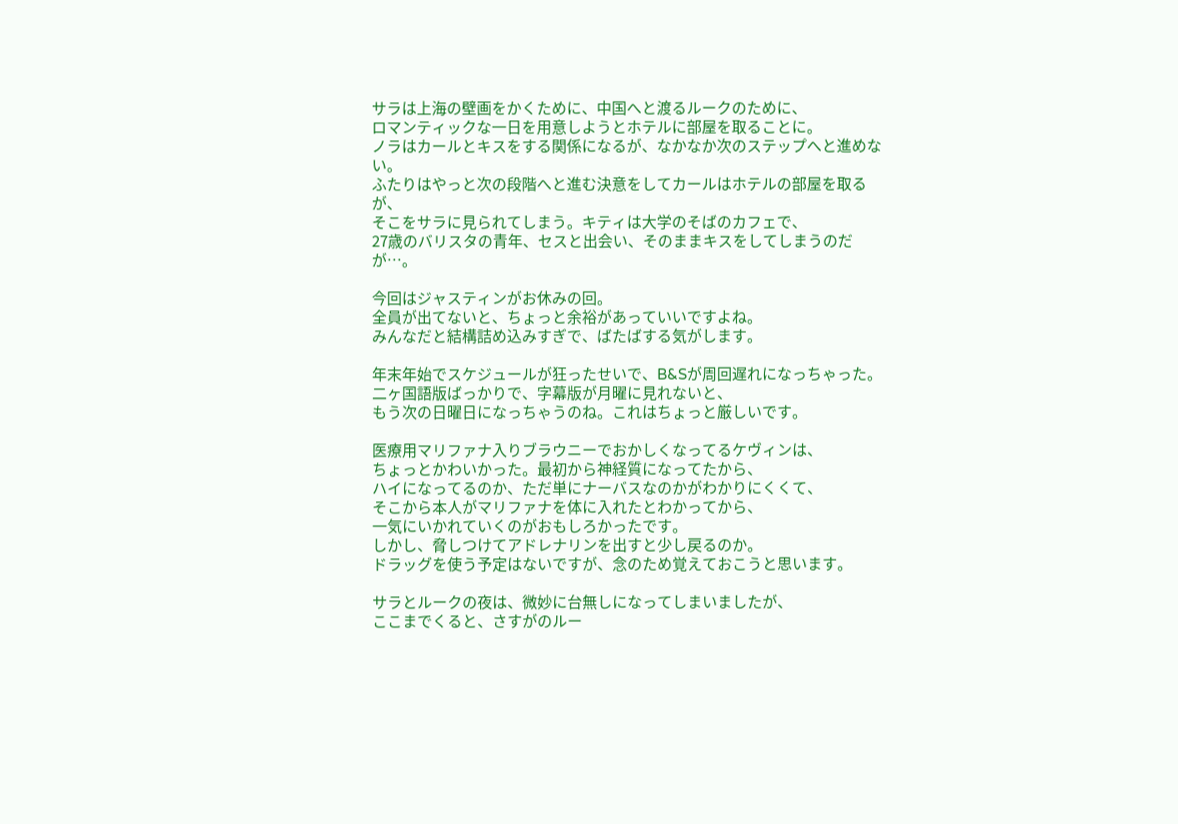サラは上海の壁画をかくために、中国へと渡るルークのために、
ロマンティックな一日を用意しようとホテルに部屋を取ることに。
ノラはカールとキスをする関係になるが、なかなか次のステップへと進めない。
ふたりはやっと次の段階へと進む決意をしてカールはホテルの部屋を取るが、
そこをサラに見られてしまう。キティは大学のそばのカフェで、
27歳のバリスタの青年、セスと出会い、そのままキスをしてしまうのだが…。

今回はジャスティンがお休みの回。
全員が出てないと、ちょっと余裕があっていいですよね。
みんなだと結構詰め込みすぎで、ばたばする気がします。

年末年始でスケジュールが狂ったせいで、B&Sが周回遅れになっちゃった。
二ヶ国語版ばっかりで、字幕版が月曜に見れないと、
もう次の日曜日になっちゃうのね。これはちょっと厳しいです。

医療用マリファナ入りブラウニーでおかしくなってるケヴィンは、
ちょっとかわいかった。最初から神経質になってたから、
ハイになってるのか、ただ単にナーバスなのかがわかりにくくて、
そこから本人がマリファナを体に入れたとわかってから、
一気にいかれていくのがおもしろかったです。
しかし、脅しつけてアドレナリンを出すと少し戻るのか。
ドラッグを使う予定はないですが、念のため覚えておこうと思います。

サラとルークの夜は、微妙に台無しになってしまいましたが、
ここまでくると、さすがのルー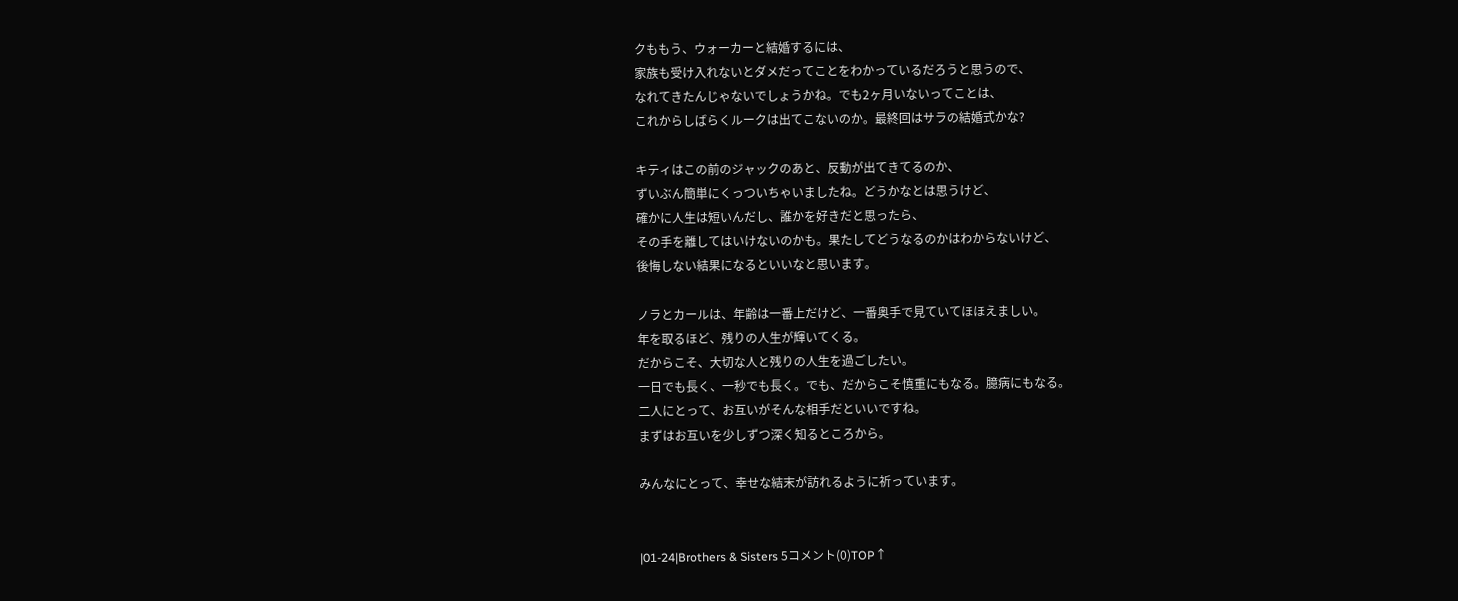クももう、ウォーカーと結婚するには、
家族も受け入れないとダメだってことをわかっているだろうと思うので、
なれてきたんじゃないでしょうかね。でも2ヶ月いないってことは、
これからしばらくルークは出てこないのか。最終回はサラの結婚式かな?

キティはこの前のジャックのあと、反動が出てきてるのか、
ずいぶん簡単にくっついちゃいましたね。どうかなとは思うけど、
確かに人生は短いんだし、誰かを好きだと思ったら、
その手を離してはいけないのかも。果たしてどうなるのかはわからないけど、
後悔しない結果になるといいなと思います。

ノラとカールは、年齢は一番上だけど、一番奥手で見ていてほほえましい。
年を取るほど、残りの人生が輝いてくる。
だからこそ、大切な人と残りの人生を過ごしたい。
一日でも長く、一秒でも長く。でも、だからこそ慎重にもなる。臆病にもなる。
二人にとって、お互いがそんな相手だといいですね。
まずはお互いを少しずつ深く知るところから。

みんなにとって、幸せな結末が訪れるように祈っています。


|01-24|Brothers & Sisters 5コメント(0)TOP↑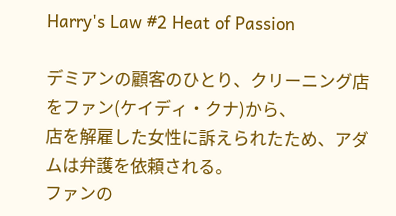Harry's Law #2 Heat of Passion

デミアンの顧客のひとり、クリーニング店をファン(ケイディ・クナ)から、
店を解雇した女性に訴えられたため、アダムは弁護を依頼される。
ファンの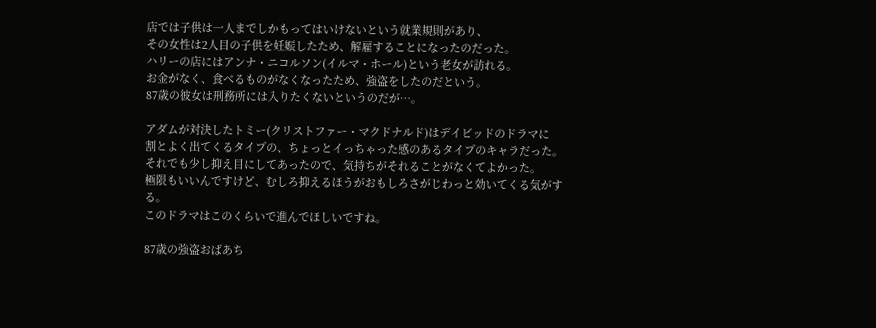店では子供は一人までしかもってはいけないという就業規則があり、
その女性は2人目の子供を妊娠したため、解雇することになったのだった。
ハリーの店にはアンナ・ニコルソン(イルマ・ホール)という老女が訪れる。
お金がなく、食べるものがなくなったため、強盗をしたのだという。
87歳の彼女は刑務所には入りたくないというのだが…。

アダムが対決したトミー(クリストファー・マクドナルド)はデイビッドのドラマに
割とよく出てくるタイプの、ちょっとイっちゃった感のあるタイプのキャラだった。
それでも少し抑え目にしてあったので、気持ちがそれることがなくてよかった。
極限もいいんですけど、むしろ抑えるほうがおもしろさがじわっと効いてくる気がする。
このドラマはこのくらいで進んでほしいですね。

87歳の強盗おばあち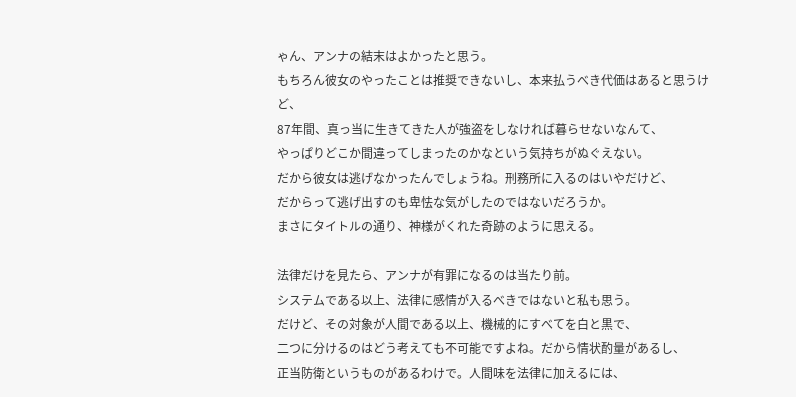ゃん、アンナの結末はよかったと思う。
もちろん彼女のやったことは推奨できないし、本来払うべき代価はあると思うけど、
87年間、真っ当に生きてきた人が強盗をしなければ暮らせないなんて、
やっぱりどこか間違ってしまったのかなという気持ちがぬぐえない。
だから彼女は逃げなかったんでしょうね。刑務所に入るのはいやだけど、
だからって逃げ出すのも卑怯な気がしたのではないだろうか。
まさにタイトルの通り、神様がくれた奇跡のように思える。

法律だけを見たら、アンナが有罪になるのは当たり前。
システムである以上、法律に感情が入るべきではないと私も思う。
だけど、その対象が人間である以上、機械的にすべてを白と黒で、
二つに分けるのはどう考えても不可能ですよね。だから情状酌量があるし、
正当防衛というものがあるわけで。人間味を法律に加えるには、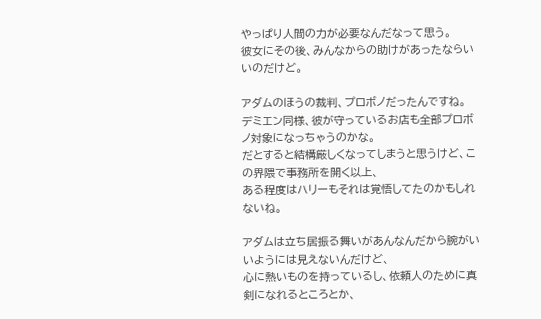やっぱり人間の力が必要なんだなって思う。
彼女にその後、みんなからの助けがあったならいいのだけど。

アダムのほうの裁判、プロボノだったんですね。
デミエン同様、彼が守っているお店も全部プロボノ対象になっちゃうのかな。
だとすると結構厳しくなってしまうと思うけど、この界隈で事務所を開く以上、
ある程度はハリーもそれは覚悟してたのかもしれないね。

アダムは立ち居振る舞いがあんなんだから腕がいいようには見えないんだけど、
心に熱いものを持っているし、依頼人のために真剣になれるところとか、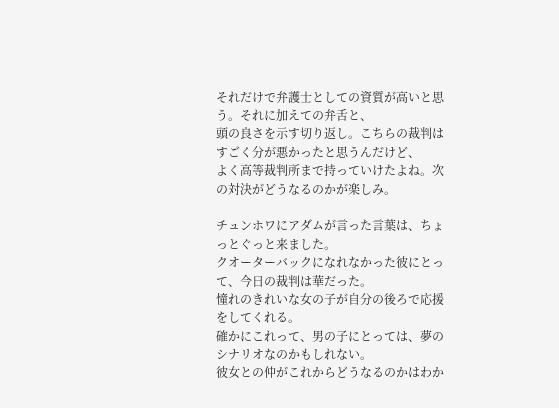それだけで弁護士としての資質が高いと思う。それに加えての弁舌と、
頭の良さを示す切り返し。こちらの裁判はすごく分が悪かったと思うんだけど、
よく高等裁判所まで持っていけたよね。次の対決がどうなるのかが楽しみ。

チュンホワにアダムが言った言葉は、ちょっとぐっと来ました。
クオーターバックになれなかった彼にとって、今日の裁判は華だった。
憧れのきれいな女の子が自分の後ろで応援をしてくれる。
確かにこれって、男の子にとっては、夢のシナリオなのかもしれない。
彼女との仲がこれからどうなるのかはわか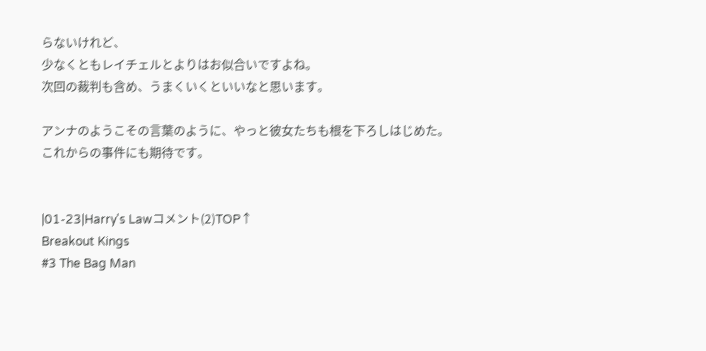らないけれど、
少なくともレイチェルとよりはお似合いですよね。
次回の裁判も含め、うまくいくといいなと思います。

アンナのようこその言葉のように、やっと彼女たちも根を下ろしはじめた。
これからの事件にも期待です。


|01-23|Harry's Lawコメント(2)TOP↑
Breakout Kings
#3 The Bag Man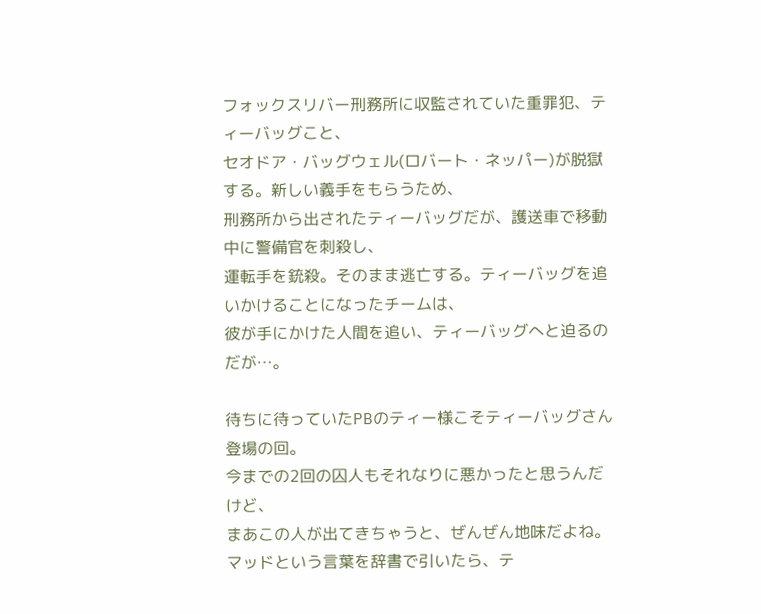フォックスリバー刑務所に収監されていた重罪犯、ティーバッグこと、
セオドア・バッグウェル(ロバート・ネッパー)が脱獄する。新しい義手をもらうため、
刑務所から出されたティーバッグだが、護送車で移動中に警備官を刺殺し、
運転手を銃殺。そのまま逃亡する。ティーバッグを追いかけることになったチームは、
彼が手にかけた人間を追い、ティーバッグへと迫るのだが…。

待ちに待っていたPBのティー様こそティーバッグさん登場の回。
今までの2回の囚人もそれなりに悪かったと思うんだけど、
まあこの人が出てきちゃうと、ぜんぜん地味だよね。
マッドという言葉を辞書で引いたら、テ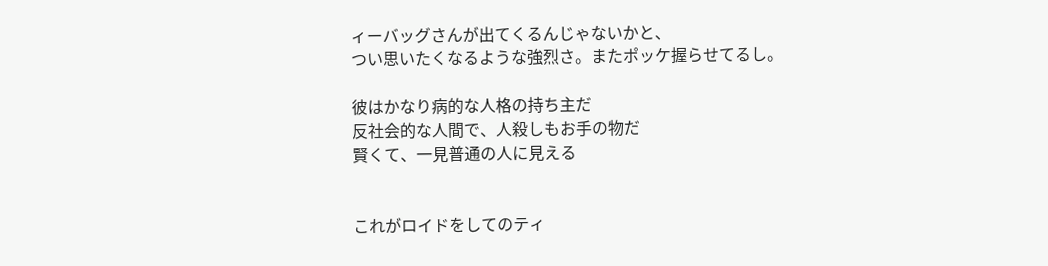ィーバッグさんが出てくるんじゃないかと、
つい思いたくなるような強烈さ。またポッケ握らせてるし。

彼はかなり病的な人格の持ち主だ
反社会的な人間で、人殺しもお手の物だ
賢くて、一見普通の人に見える


これがロイドをしてのティ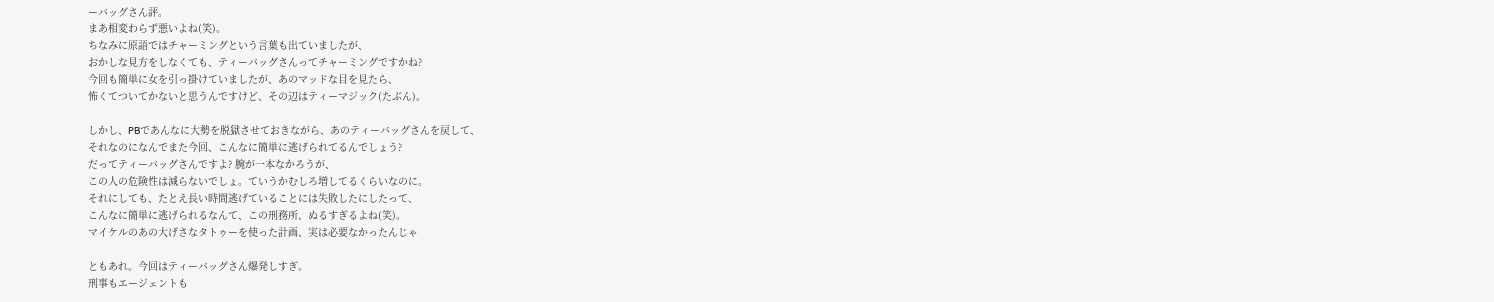ーバッグさん評。
まあ相変わらず悪いよね(笑)。
ちなみに原語ではチャーミングという言葉も出ていましたが、
おかしな見方をしなくても、ティーバッグさんってチャーミングですかね?
今回も簡単に女を引っ掛けていましたが、あのマッドな目を見たら、
怖くてついてかないと思うんですけど、その辺はティーマジック(たぶん)。

しかし、PBであんなに大勢を脱獄させておきながら、あのティーバッグさんを戻して、
それなのになんでまた今回、こんなに簡単に逃げられてるんでしょう?
だってティーバッグさんですよ? 腕が一本なかろうが、
この人の危険性は減らないでしょ。ていうかむしろ増してるくらいなのに。
それにしても、たとえ長い時間逃げていることには失敗したにしたって、
こんなに簡単に逃げられるなんて、この刑務所、ぬるすぎるよね(笑)。
マイケルのあの大げさなタトゥーを使った計画、実は必要なかったんじゃ

ともあれ。今回はティーバッグさん爆発しすぎ。
刑事もエージェントも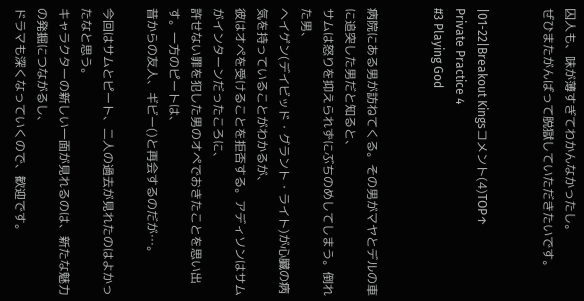囚人も、味が薄すぎてわかんなかったし。
ぜひまたがんばって脱獄していただきたいです。


|01-22|Breakout Kingsコメント(4)TOP↑
Private Practice 4
#3 Playing God


病院にある男が訪ねてくる。その男がマヤとデルの車に追突した男だと知ると、
サムは怒りを抑えられずにぶちのめしてしまう。倒れた男、
ヘイゲン(デイビッド・グラント・ライト)が心臓の病気を持っていることがわかるが、
彼はオペを受けることを拒否する。アディソンはサムがインターンだったころに、
許せない罪を犯した男のオペでおきたことを思い出す。一方のピートは、
昔からの友人、ギビー()と再会するのだが…。

今回はサムとピート、二人の過去が見れたのはよかったなと思う。
キャラクターの新しい一面が見れるのは、新たな魅力の発掘につながるし、
ドラマも深くなっていくので、歓迎です。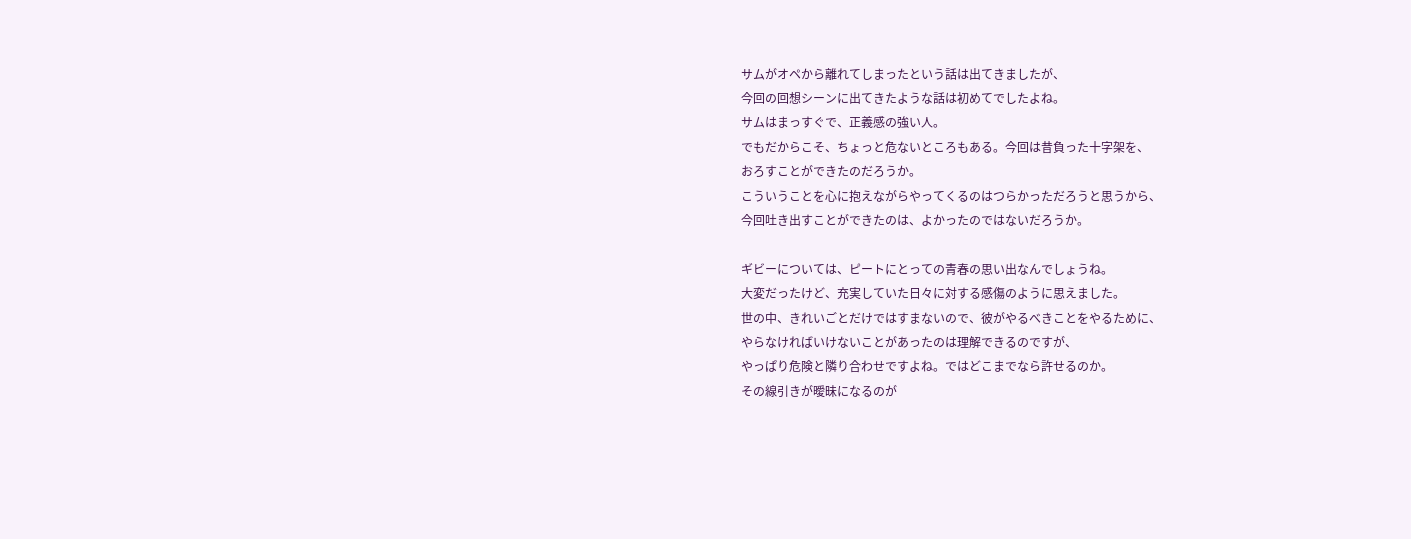サムがオペから離れてしまったという話は出てきましたが、
今回の回想シーンに出てきたような話は初めてでしたよね。
サムはまっすぐで、正義感の強い人。
でもだからこそ、ちょっと危ないところもある。今回は昔負った十字架を、
おろすことができたのだろうか。
こういうことを心に抱えながらやってくるのはつらかっただろうと思うから、
今回吐き出すことができたのは、よかったのではないだろうか。

ギビーについては、ピートにとっての青春の思い出なんでしょうね。
大変だったけど、充実していた日々に対する感傷のように思えました。
世の中、きれいごとだけではすまないので、彼がやるべきことをやるために、
やらなければいけないことがあったのは理解できるのですが、
やっぱり危険と隣り合わせですよね。ではどこまでなら許せるのか。
その線引きが曖昧になるのが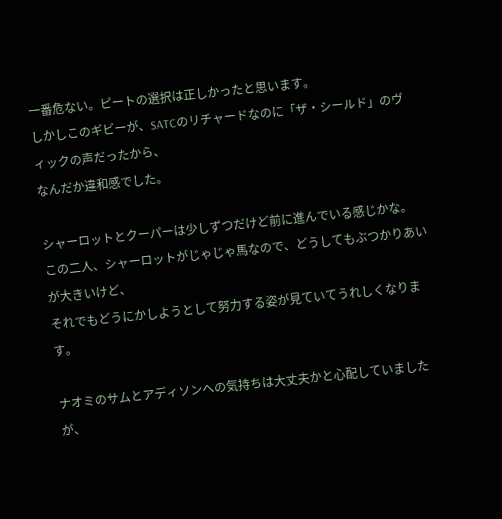一番危ない。ピートの選択は正しかったと思います。
しかしこのギビーが、SATCのリチャードなのに「ザ・シールド」のヴィックの声だったから、
なんだか違和感でした。

シャーロットとクーパーは少しずつだけど前に進んでいる感じかな。
この二人、シャーロットがじゃじゃ馬なので、どうしてもぶつかりあいが大きいけど、
それでもどうにかしようとして努力する姿が見ていてうれしくなります。

ナオミのサムとアディソンへの気持ちは大丈夫かと心配していましたが、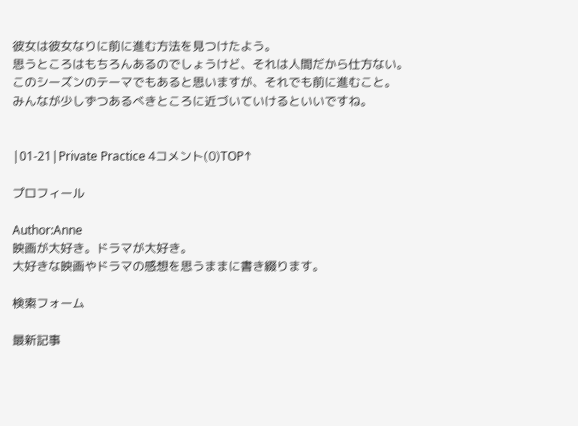彼女は彼女なりに前に進む方法を見つけたよう。
思うところはもちろんあるのでしょうけど、それは人間だから仕方ない。
このシーズンのテーマでもあると思いますが、それでも前に進むこと。
みんなが少しずつあるべきところに近づいていけるといいですね。


|01-21|Private Practice 4コメント(0)TOP↑

プロフィール

Author:Anne
映画が大好き。ドラマが大好き。
大好きな映画やドラマの感想を思うままに書き綴ります。

検索フォーム

最新記事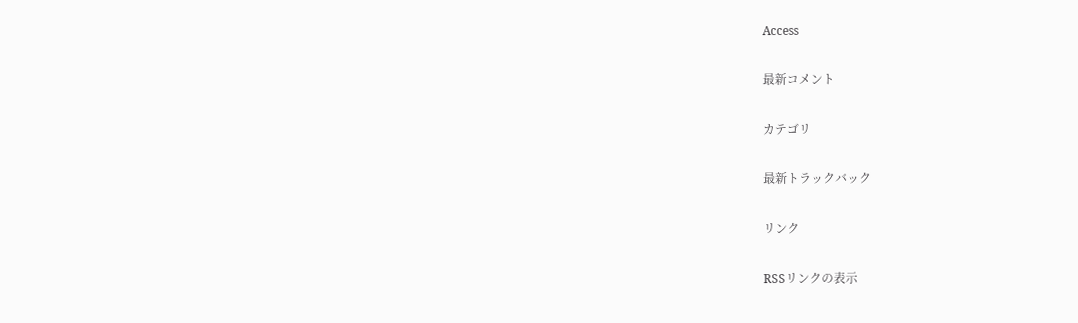Access

最新コメント

カテゴリ

最新トラックバック

リンク

RSSリンクの表示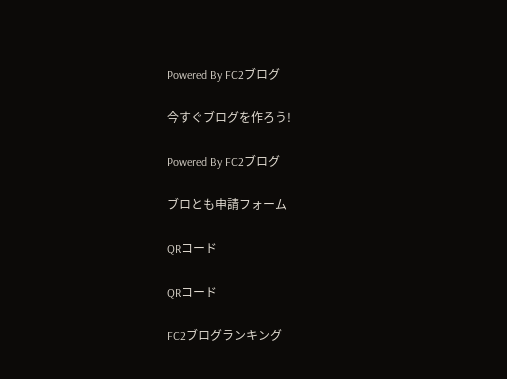Powered By FC2ブログ

今すぐブログを作ろう!

Powered By FC2ブログ

ブロとも申請フォーム

QRコード

QRコード

FC2ブログランキング